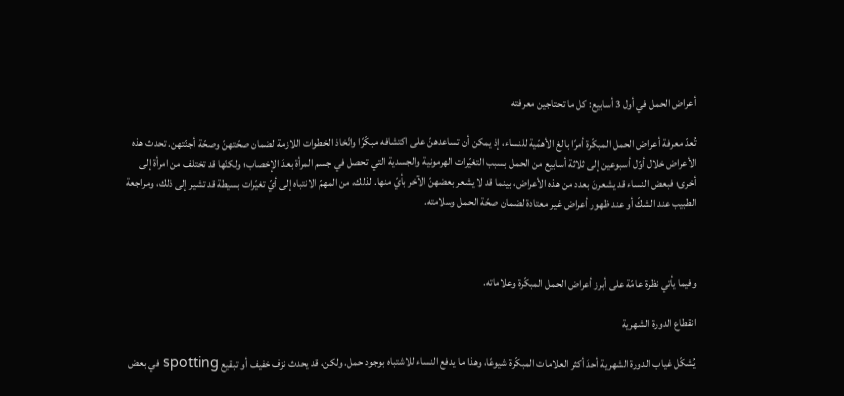أعراض الحمل في أول 3 أسابيع: كل ما تحتاجين معرفته

تُعدّ معرفة أعراض الحمل المبكّرة أمرًا بالغ الأهمّية للنساء، إذ يمكن أن تساعدهنّ على اكتشافه مبكّرًا واتّخاذ الخطوات اللازمة لضمان صحّتهنّ وصحّة أجنّتهن. تحدث هذه الأعراض خلال أوّل أسبوعين إلى ثلاثة أسابيع من الحمل بسبب التغيّرات الهرمونية والجسدية التي تحصل في جسم المرأة بعدَ الإخصاب؛ ولكنّها قد تختلف من امرأة إلى أخرى؛ فبعض النساء قد يشعرنَ بعدد من هذه الأعراض، بينما قد لا يشعر بعضهنّ الآخر بأيّ منها. لذلك، من المهمّ الانتباه إلى أيّ تغيّرات بسيطة قد تشير إلى ذلك، ومراجعة الطبيب عند الشكّ أو عند ظهور أعراض غير معتادة لضمان صحّة الحمل وسلامته.



وفيما يأتي نظرة عامّة على أبرز أعراض الحمل المبكّرة وعلاماته.

انقطاع الدورة الشهرية

يُشكّل غياب الدورة الشهرية أحدَ أكثر العلامات المبكّرة شيوعًا، وهذا ما يدفع النساء للاشتباه بوجود حمل. ولكن، قد يحدث نزف خفيف أو تبقيع spotting في بعض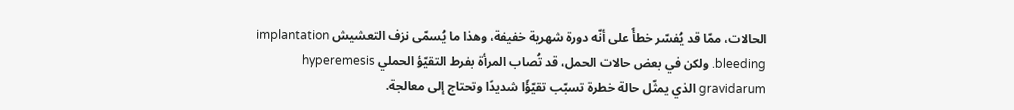الحالات، ممّا قد يُفسّر خطأً على أنّه دورة شهرية خفيفة، وهذا ما يُسمّى نزف التعشيش implantation bleeding. ولكن في بعض حالات الحمل، قد تُصاب المرأة بفرط التقيّؤ الحملي hyperemesis gravidarum الذي يمثّل حالة خطرة تسبّب تقيّؤًا شديدًا وتحتاج إلى معالجة.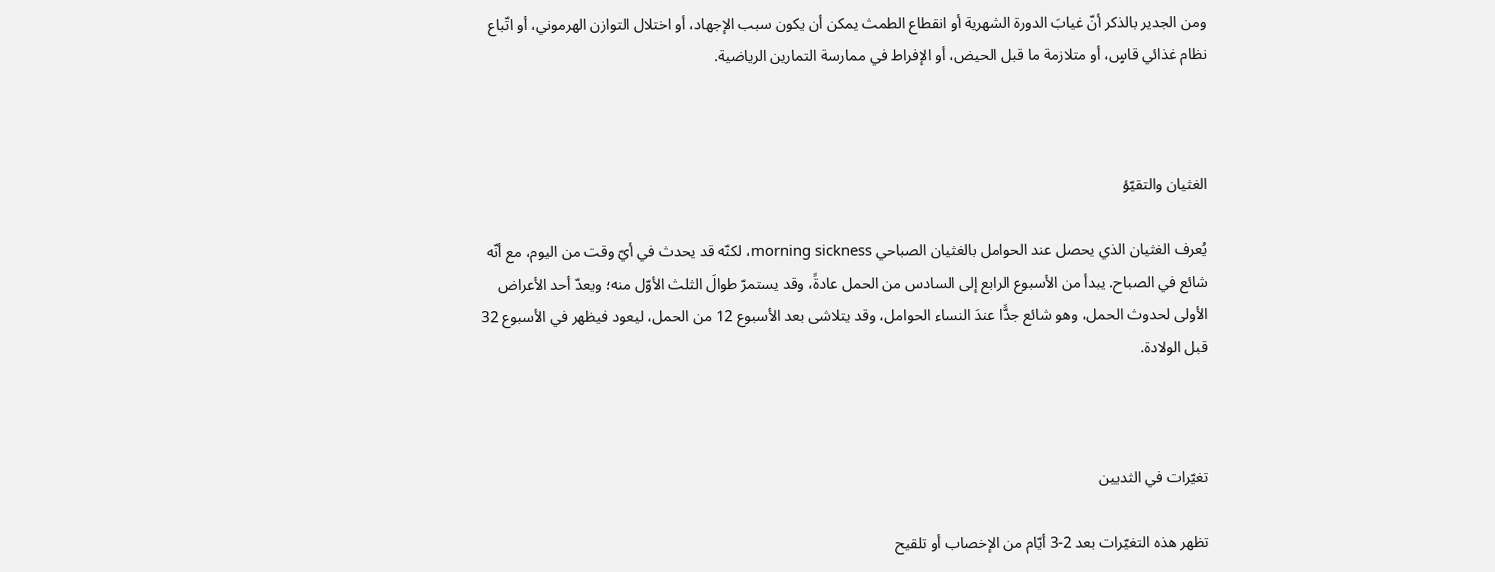ومن الجدير بالذكر أنّ غيابَ الدورة الشهرية أو انقطاع الطمث يمكن أن يكون سبب الإجهاد، أو اختلال التوازن الهرموني، أو اتّباع نظام غذائي قاسٍ، أو متلازمة ما قبل الحيض، أو الإفراط في ممارسة التمارين الرياضية.



الغثيان والتقيّؤ

يُعرف الغثيان الذي يحصل عند الحوامل بالغثيان الصباحي morning sickness، لكنّه قد يحدث في أيّ وقت من اليوم، مع أنّه شائع في الصباح. يبدأ من الأسبوع الرابع إلى السادس من الحمل عادةً، وقد يستمرّ طوالَ الثلث الأوّل منه؛ ويعدّ أحد الأعراض الأولى لحدوث الحمل، وهو شائع جدًّا عندَ النساء الحوامل، وقد يتلاشى بعد الأسبوع 12 من الحمل، ليعود فيظهر في الأسبوع 32 قبل الولادة.



تغيّرات في الثديين

تظهر هذه التغيّرات بعد 2-3 أيّام من الإخصاب أو تلقيح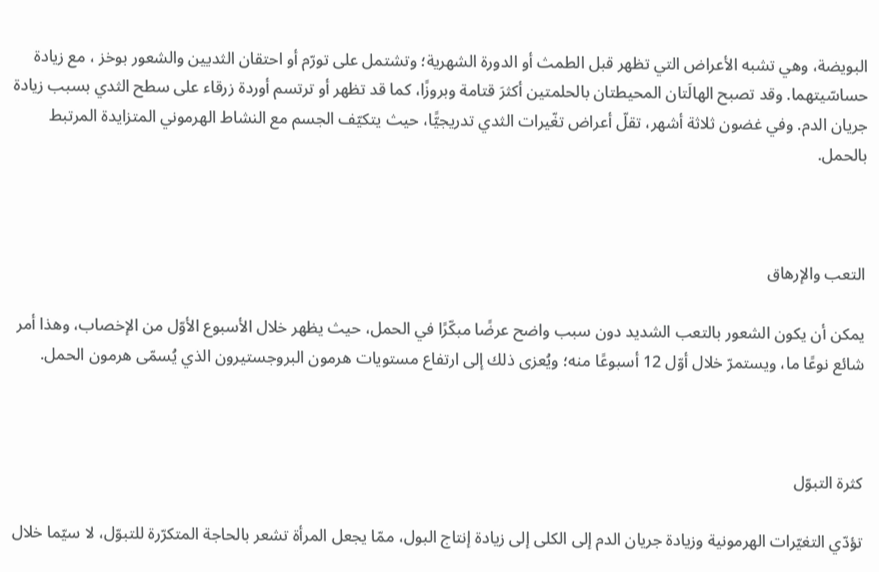البويضة، وهي تشبه الأعراض التي تظهر قبل الطمث أو الدورة الشهرية؛ وتشتمل على تورّم أو احتقان الثديين والشعور بوخز ، مع زيادة حساسّيتهما. وقد تصبح الهالَتان المحيطتان بالحلمتين أكثرَ قتامة وبروزًا، كما قد تظهر أو ترتسم أوردة زرقاء على سطح الثدي بسبب زيادة جريان الدم. وفي غضون ثلاثة أشهر، تقلّ أعراض تغّيرات الثدي تدريجيًّا، حيث يتكيّف الجسم مع النشاط الهرموني المتزايدة المرتبط بالحمل.



التعب والإرهاق

يمكن أن يكون الشعور بالتعب الشديد دون سبب واضح عرضًا مبكّرًا في الحمل، حيث يظهر خلال الأسبوع الأوّل من الإخصاب، وهذا أمر شائع نوعًا ما، ويستمرّ خلال أوّل 12 أسبوعًا منه؛ ويُعزى ذلك إلى ارتفاع مستويات هرمون البروجستيرون الذي يُسمّى هرمون الحمل.



كثرة التبوّل

تؤدّي التغيّرات الهرمونية وزيادة جريان الدم إلى الكلى إلى زيادة إنتاج البول، ممّا يجعل المرأة تشعر بالحاجة المتكرّرة للتبوّل، لا سيّما خلال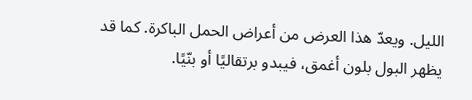الليل. ويعدّ هذا العرض من أعراض الحمل الباكرة. كما قد يظهر البول بلون أغمق، فيبدو برتقاليًا أو بنّيًا.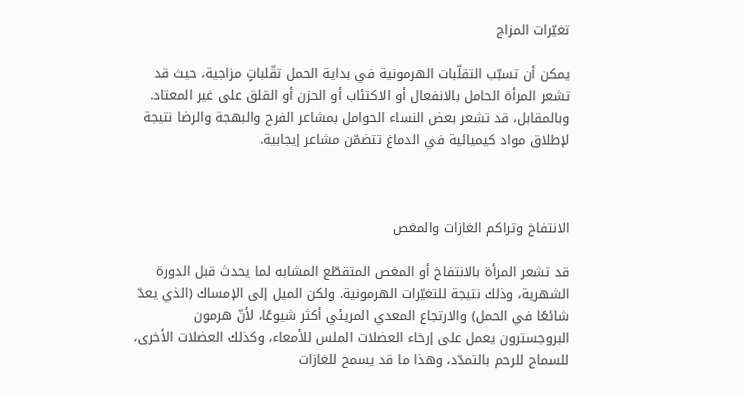تغيّرات المزاج

يمكن أن تسبّب التقلّبات الهرمونية في بداية الحمل تقّلباتٍ مزاجية، حيث قد تشعر المرأة الحامل بالانفعال أو الاكتئاب أو الحزن أو القلق على غير المعتاد. وبالمقابل، قد تشعر بعض النساء الحوامل بمشاعر الفرح والبهجة والرضا نتيجة لإطلاق مواد كيميائية في الدماغ تتضمّن مشاعر إيجابية.



الانتفاخ وتراكم الغازات والمغص

قد تشعر المرأة بالانتفاخ أو المغص المتقطّع المشابه لما يحدث قبل الدورة الشهرية، وذلك نتيجة للتغيّرات الهرمونية. ولكن الميل إلى الإمساك (الذي يعدّ شائعًا في الحمل) والارتجاع المعدي المريئي أكثر شيوعًا، لأنّ هرمون البروجسترون يعمل على إرخاء العضلات الملس للأمعاء، وكذلك العضلات الأخرى، للسماح للرحم بالتمدّد، وهذا ما قد يسمح للغازات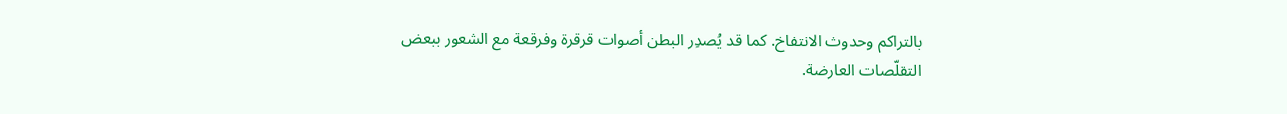بالتراكم وحدوث الانتفاخ. كما قد يُصدِر البطن أصوات قرقرة وفرقعة مع الشعور ببعض التقلّصات العارضة.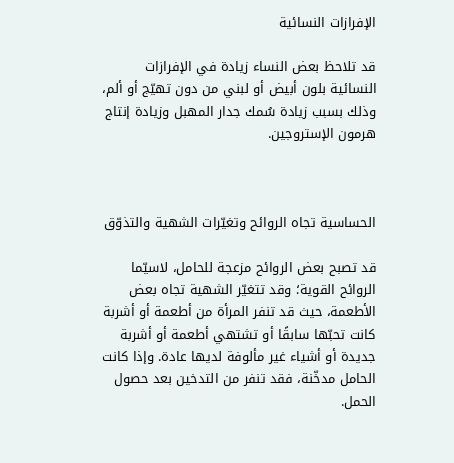الإفرازات النسائية

قد تلاحظ بعض النساء زيادة في الإفرازات النسائية بلون أبيض أو لبني من دون تهيّج أو ألم، وذلك بسبب زيادة سُمك جدار المهبل وزيادة إنتاج هرمون الإستروجين.



الحساسية تجاه الروائح وتغيّرات الشهية والتذوّق

قد تصبح بعض الروائح مزعجة للحامل، لاسيّما الروائح القوية؛ وقد تتغيّر الشهية تجاه بعض الأطعمة، حيث قد تنفر المرأة من أطعمة أو أشربة كانت تحبّها سابقًا أو تشتهي أطعمة أو أشربة جديدة أو أشياء غير مألوفة لديها عادة. وإذا كانت الحامل مدخّنة، فقد تنفر من التدخين بعد حصول الحمل.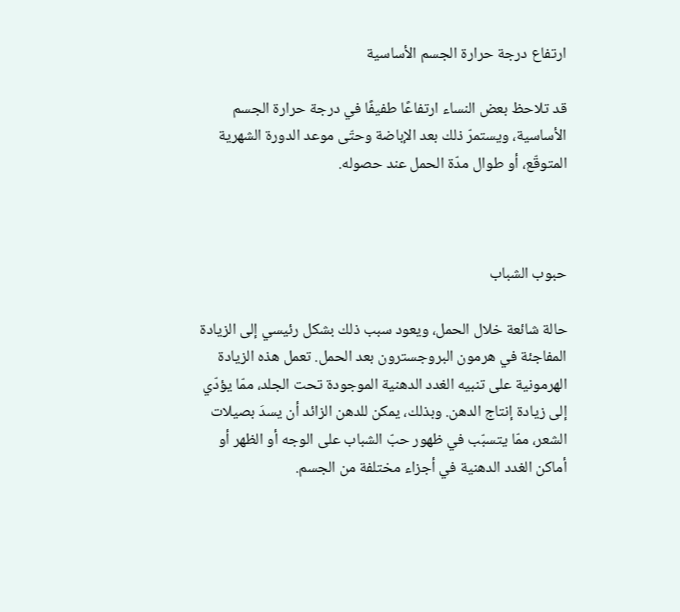ارتفاع درجة حرارة الجسم الأساسية

قد تلاحظ بعض النساء ارتفاعًا طفيفًا في درجة حرارة الجسم الأساسية، ويستمرّ ذلك بعد الإباضة وحتّى موعد الدورة الشهرية المتوقّع، أو طوال مدّة الحمل عند حصوله.



حبوب الشباب

حالة شائعة خلال الحمل، ويعود سبب ذلك بشكل رئيسي إلى الزيادة المفاجئة في هرمون البروجسترون بعد الحمل. تعمل هذه الزيادة الهرمونية على تنبيه الغدد الدهنية الموجودة تحت الجلد، ممّا يؤدّي إلى زيادة إنتاج الدهن. وبذلك، يمكن للدهن الزائد أن يسدَ بصيلات الشعر، ممّا يتسبّب في ظهور حبّ الشباب على الوجه أو الظهر أو أماكن الغدد الدهنية في أجزاء مختلفة من الجسم.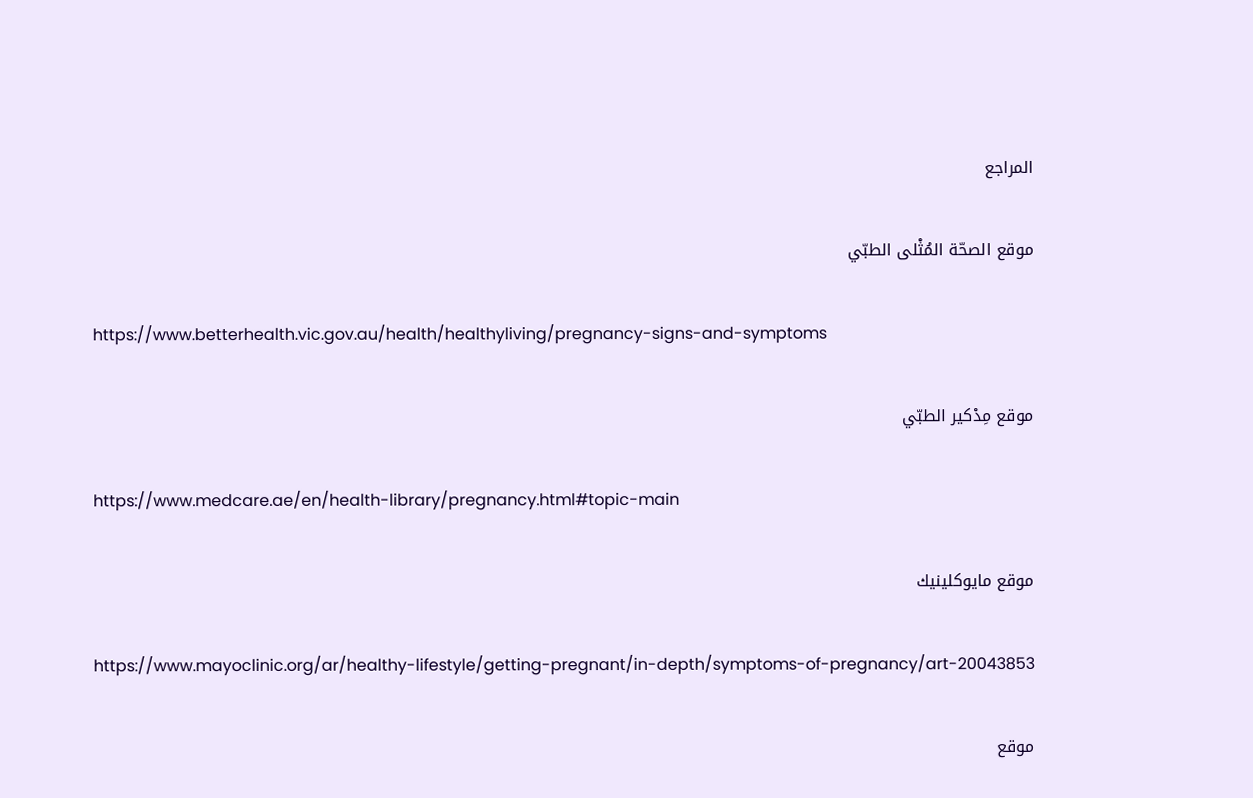المراجع

موقع الصحّة المُثْلى الطبّي

https://www.betterhealth.vic.gov.au/health/healthyliving/pregnancy-signs-and-symptoms

موقع مِدْكير الطبّي

https://www.medcare.ae/en/health-library/pregnancy.html#topic-main

موقع مايوكلينيك

https://www.mayoclinic.org/ar/healthy-lifestyle/getting-pregnant/in-depth/symptoms-of-pregnancy/art-20043853

موقع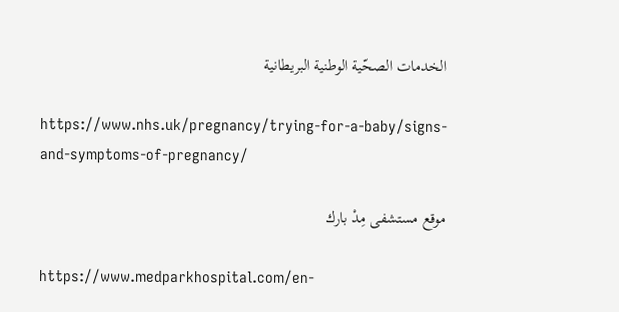الخدمات الصحّية الوطنية البريطانية

https://www.nhs.uk/pregnancy/trying-for-a-baby/signs-and-symptoms-of-pregnancy/

موقع مستشفى مِدْ بارك

https://www.medparkhospital.com/en-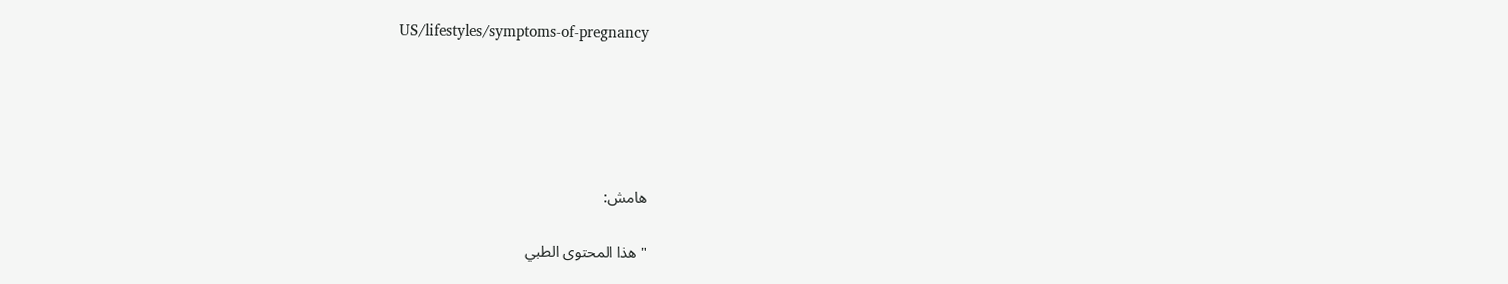US/lifestyles/symptoms-of-pregnancy





هامش:

" هذا المحتوى الطبي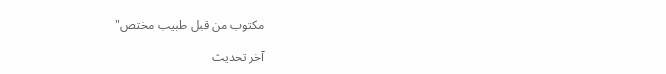مكتوب من قبل طبيب مختص"

آخر تحديث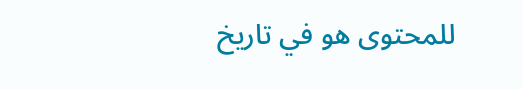للمحتوى هو في تاريخ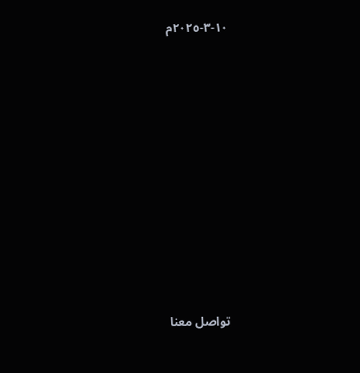١٠-٣-٢٠٢٥م










تواصل معنا